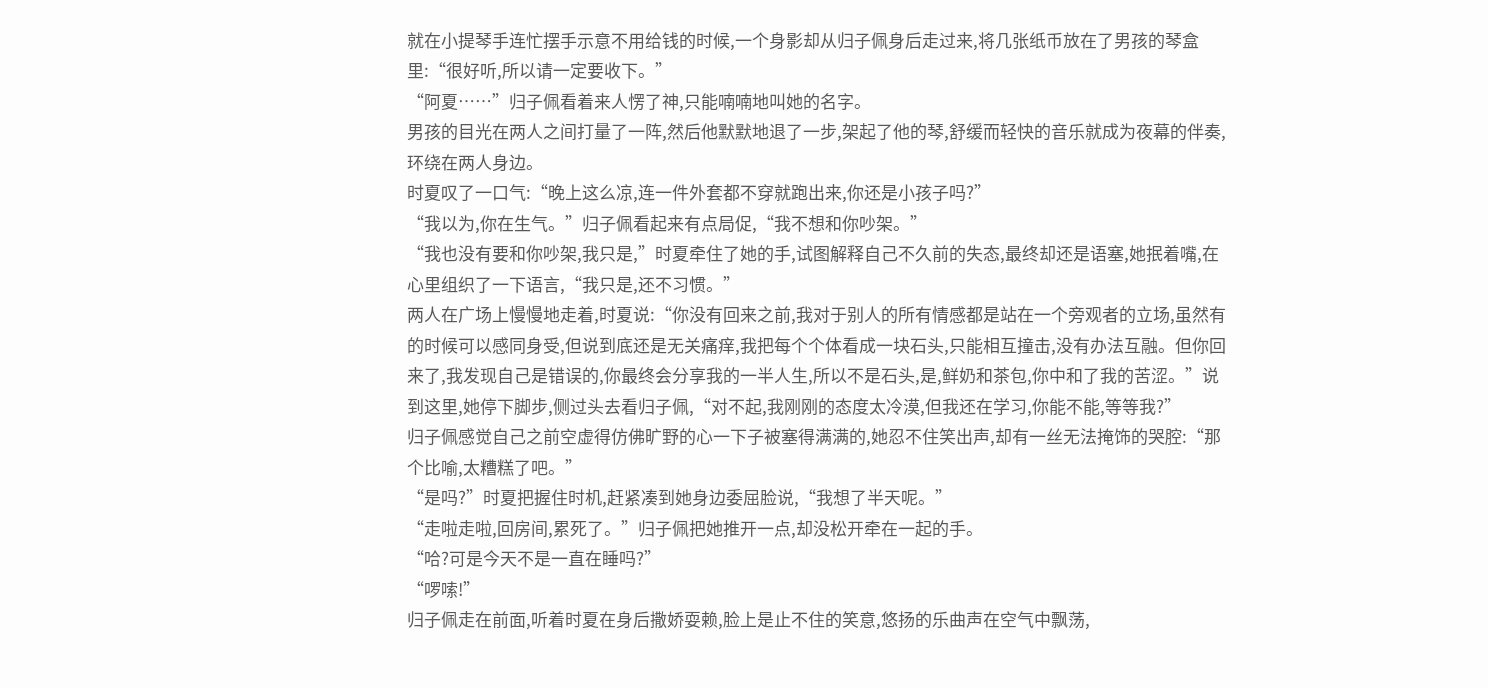就在小提琴手连忙摆手示意不用给钱的时候,一个身影却从归子佩身后走过来,将几张纸币放在了男孩的琴盒里:“很好听,所以请一定要收下。”
“阿夏……”归子佩看着来人愣了神,只能喃喃地叫她的名字。
男孩的目光在两人之间打量了一阵,然后他默默地退了一步,架起了他的琴,舒缓而轻快的音乐就成为夜幕的伴奏,环绕在两人身边。
时夏叹了一口气:“晚上这么凉,连一件外套都不穿就跑出来,你还是小孩子吗?”
“我以为,你在生气。”归子佩看起来有点局促,“我不想和你吵架。”
“我也没有要和你吵架,我只是,”时夏牵住了她的手,试图解释自己不久前的失态,最终却还是语塞,她抿着嘴,在心里组织了一下语言,“我只是,还不习惯。”
两人在广场上慢慢地走着,时夏说:“你没有回来之前,我对于别人的所有情感都是站在一个旁观者的立场,虽然有的时候可以感同身受,但说到底还是无关痛痒,我把每个个体看成一块石头,只能相互撞击,没有办法互融。但你回来了,我发现自己是错误的,你最终会分享我的一半人生,所以不是石头,是,鲜奶和茶包,你中和了我的苦涩。”说到这里,她停下脚步,侧过头去看归子佩,“对不起,我刚刚的态度太冷漠,但我还在学习,你能不能,等等我?”
归子佩感觉自己之前空虚得仿佛旷野的心一下子被塞得满满的,她忍不住笑出声,却有一丝无法掩饰的哭腔:“那个比喻,太糟糕了吧。”
“是吗?”时夏把握住时机,赶紧凑到她身边委屈脸说,“我想了半天呢。”
“走啦走啦,回房间,累死了。”归子佩把她推开一点,却没松开牵在一起的手。
“哈?可是今天不是一直在睡吗?”
“啰嗦!”
归子佩走在前面,听着时夏在身后撒娇耍赖,脸上是止不住的笑意,悠扬的乐曲声在空气中飘荡,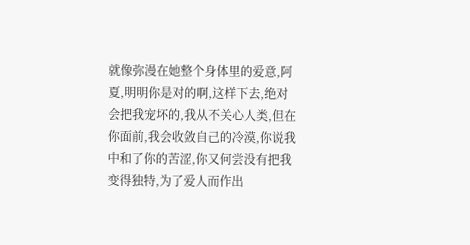就像弥漫在她整个身体里的爱意,阿夏,明明你是对的啊,这样下去,绝对会把我宠坏的,我从不关心人类,但在你面前,我会收敛自己的冷漠,你说我中和了你的苦涩,你又何尝没有把我变得独特,为了爱人而作出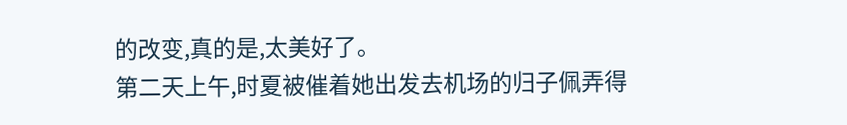的改变,真的是,太美好了。
第二天上午,时夏被催着她出发去机场的归子佩弄得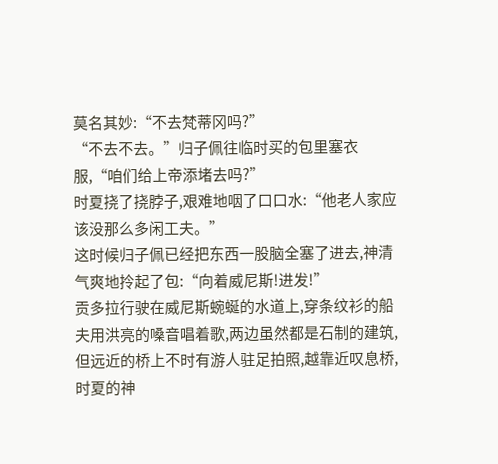莫名其妙:“不去梵蒂冈吗?”
“不去不去。”归子佩往临时买的包里塞衣服,“咱们给上帝添堵去吗?”
时夏挠了挠脖子,艰难地咽了口口水:“他老人家应该没那么多闲工夫。”
这时候归子佩已经把东西一股脑全塞了进去,神清气爽地拎起了包:“向着威尼斯!进发!”
贡多拉行驶在威尼斯蜿蜒的水道上,穿条纹衫的船夫用洪亮的嗓音唱着歌,两边虽然都是石制的建筑,但远近的桥上不时有游人驻足拍照,越靠近叹息桥,时夏的神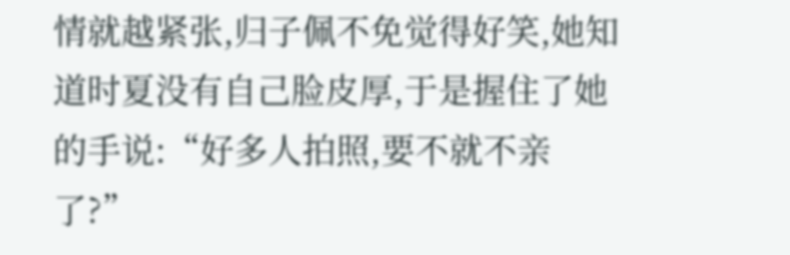情就越紧张,归子佩不免觉得好笑,她知道时夏没有自己脸皮厚,于是握住了她的手说:“好多人拍照,要不就不亲了?”